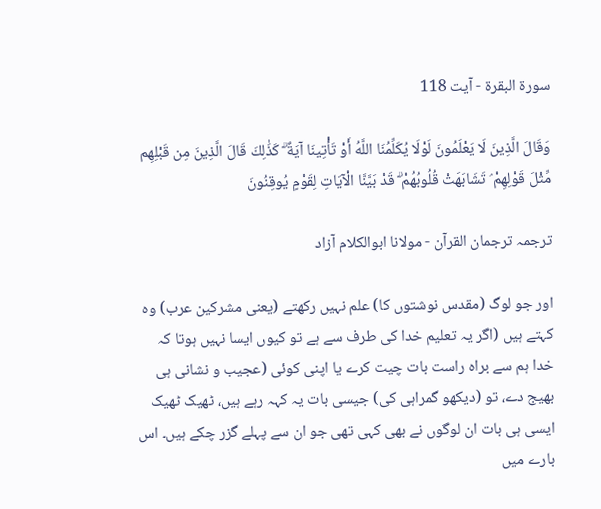سورة البقرة - آیت 118

وَقَالَ الَّذِينَ لَا يَعْلَمُونَ لَوْلَا يُكَلِّمُنَا اللَّهُ أَوْ تَأْتِينَا آيَةٌ ۗ كَذَٰلِكَ قَالَ الَّذِينَ مِن قَبْلِهِم مِّثْلَ قَوْلِهِمْ ۘ تَشَابَهَتْ قُلُوبُهُمْ ۗ قَدْ بَيَّنَّا الْآيَاتِ لِقَوْمٍ يُوقِنُونَ

ترجمہ ترجمان القرآن - مولانا ابوالکلام آزاد

اور جو لوگ (مقدس نوشتوں کا) علم نہیں رکھتے (یعنی مشرکین عرب) وہ کہتے ہیں (اگر یہ تعلیم خدا کی طرف سے ہے تو کیوں ایسا نہیں ہوتا کہ خدا ہم سے براہ راست بات چیت کرے یا اپنی کوئی (عجیب و نشانی ہی بھیج دے، تو (دیکھو گمراہی کی) جیسی بات یہ کہہ رہے ہیں، ٹھیک ٹھیک ایسی ہی بات ان لوگوں نے بھی کہی تھی جو ان سے پہلے گزر چکے ہیں۔ اس بارے میں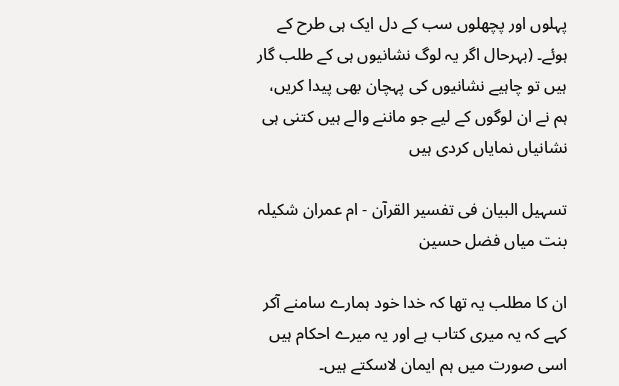پہلوں اور پچھلوں سب کے دل ایک ہی طرح کے ہوئے۔ (بہرحال اگر یہ لوگ نشانیوں ہی کے طلب گار ہیں تو چاہیے نشانیوں کی پہچان بھی پیدا کریں، ہم نے ان لوگوں کے لیے جو ماننے والے ہیں کتنی ہی نشانیاں نمایاں کردی ہیں

تسہیل البیان فی تفسیر القرآن - ام عمران شکیلہ بنت میاں فضل حسین

ان کا مطلب یہ تھا کہ خدا خود ہمارے سامنے آکر کہے کہ یہ میری کتاب ہے اور یہ میرے احکام ہیں اسی صورت میں ہم ایمان لاسکتے ہیں۔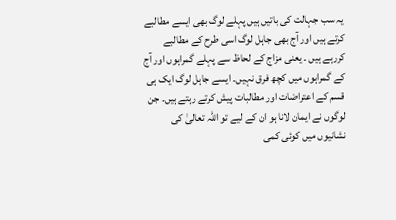یہ سب جہالت کی باتیں ہیں پہلے لوگ بھی ایسے مطالبے کرتے ہیں اور آج بھی جاہل لوگ اسی طرح کے مطالبے کررہے ہیں ۔ یعنی مزاج کے لحاظ سے پہلے گمراہوں اور آج کے گمراہوں میں کچھ فرق نہیں۔ ایسے جاہل لوگ ایک ہی قسم کے اعتراضات اور مطالبات پیش کرتے رہتے ہیں۔ جن لوگوں نے ایمان لانا ہو ان کے لیے تو اللہ تعالیٰ کی نشانیوں میں کوئی کمی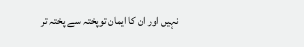نہیں اور ان کا ایمان توپختہ سے پختہ تر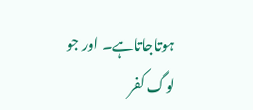ہوتاجاتاہے۔ اور جو لوگ کفر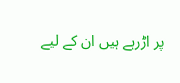پر اڑرہے ہیں ان کے لیے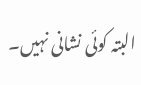البتہ کوئی نشانی نہیں۔